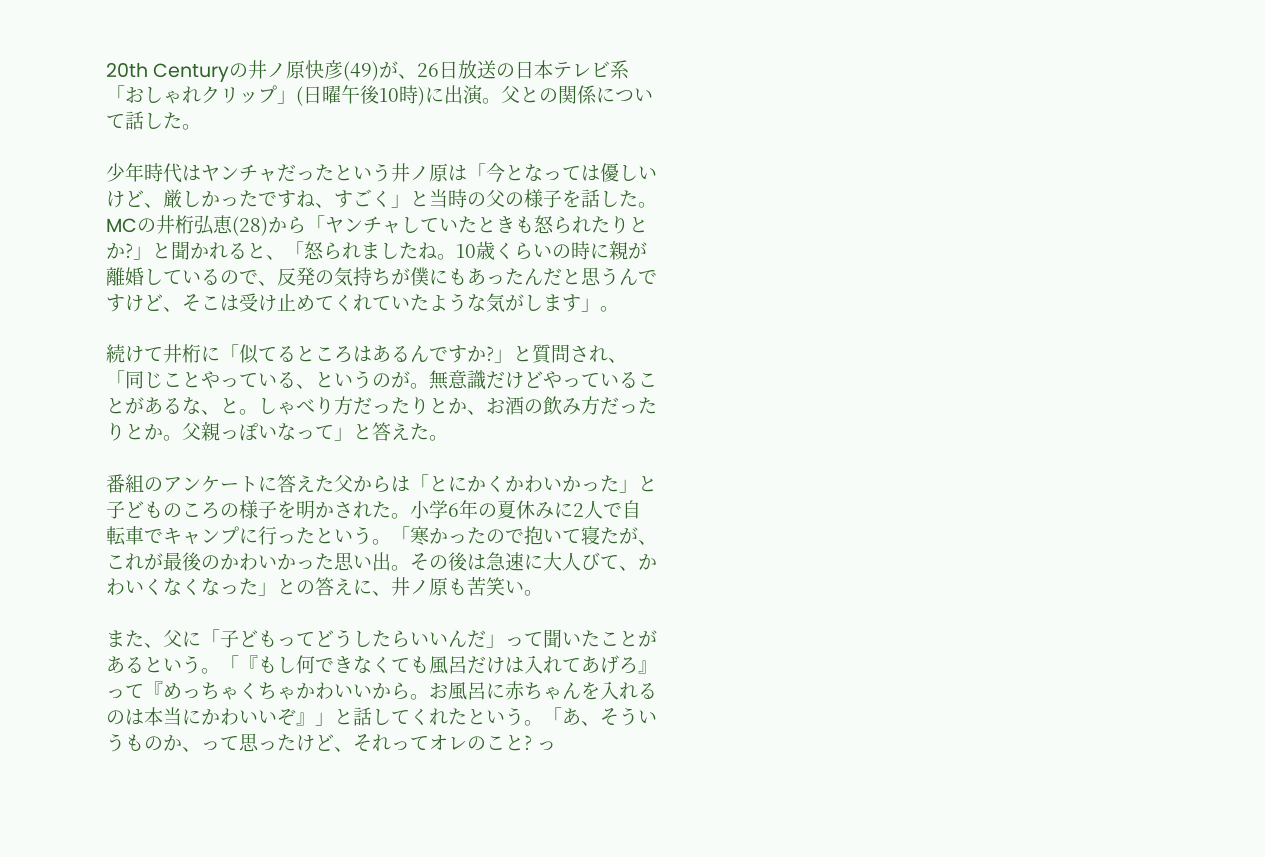20th Centuryの井ノ原快彦(49)が、26日放送の日本テレビ系「おしゃれクリップ」(日曜午後10時)に出演。父との関係について話した。

少年時代はヤンチャだったという井ノ原は「今となっては優しいけど、厳しかったですね、すごく」と当時の父の様子を話した。MCの井桁弘恵(28)から「ヤンチャしていたときも怒られたりとか?」と聞かれると、「怒られましたね。10歳くらいの時に親が離婚しているので、反発の気持ちが僕にもあったんだと思うんですけど、そこは受け止めてくれていたような気がします」。

続けて井桁に「似てるところはあるんですか?」と質問され、「同じことやっている、というのが。無意識だけどやっていることがあるな、と。しゃべり方だったりとか、お酒の飲み方だったりとか。父親っぽいなって」と答えた。

番組のアンケートに答えた父からは「とにかくかわいかった」と子どものころの様子を明かされた。小学6年の夏休みに2人で自転車でキャンプに行ったという。「寒かったので抱いて寝たが、これが最後のかわいかった思い出。その後は急速に大人びて、かわいくなくなった」との答えに、井ノ原も苦笑い。

また、父に「子どもってどうしたらいいんだ」って聞いたことがあるという。「『もし何できなくても風呂だけは入れてあげろ』って『めっちゃくちゃかわいいから。お風呂に赤ちゃんを入れるのは本当にかわいいぞ』」と話してくれたという。「あ、そういうものか、って思ったけど、それってオレのこと? っ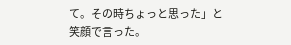て。その時ちょっと思った」と笑顔で言った。